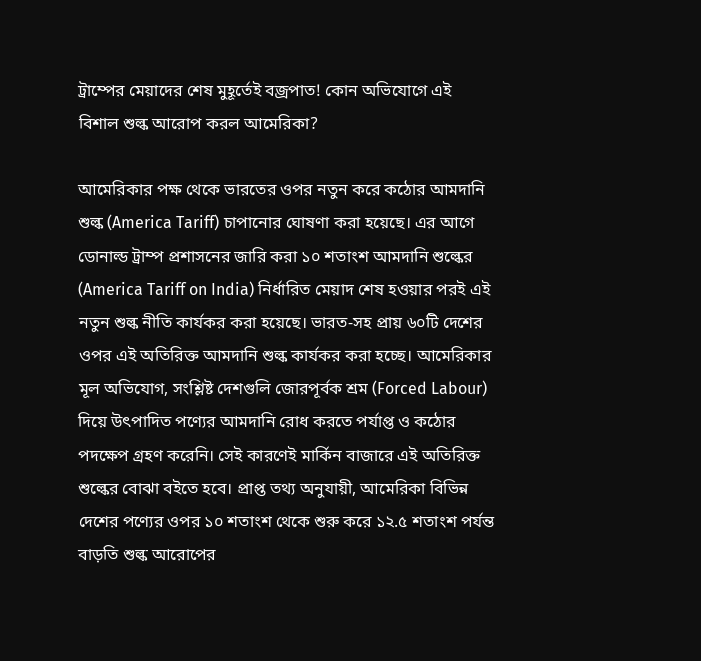ট্রাম্পের মেয়াদের শেষ মুহূর্তেই বজ্রপাত! কোন অভিযোগে এই বিশাল শুল্ক আরোপ করল আমেরিকা?

আমেরিকার পক্ষ থেকে ভারতের ওপর নতুন করে কঠোর আমদানি শুল্ক (America Tariff) চাপানোর ঘোষণা করা হয়েছে। এর আগে ডোনাল্ড ট্রাম্প প্রশাসনের জারি করা ১০ শতাংশ আমদানি শুল্কের (America Tariff on India) নির্ধারিত মেয়াদ শেষ হওয়ার পরই এই নতুন শুল্ক নীতি কার্যকর করা হয়েছে। ভারত-সহ প্রায় ৬০টি দেশের ওপর এই অতিরিক্ত আমদানি শুল্ক কার্যকর করা হচ্ছে। আমেরিকার মূল অভিযোগ, সংশ্লিষ্ট দেশগুলি জোরপূর্বক শ্রম (Forced Labour) দিয়ে উৎপাদিত পণ্যের আমদানি রোধ করতে পর্যাপ্ত ও কঠোর পদক্ষেপ গ্রহণ করেনি। সেই কারণেই মার্কিন বাজারে এই অতিরিক্ত শুল্কের বোঝা বইতে হবে। প্রাপ্ত তথ্য অনুযায়ী, আমেরিকা বিভিন্ন দেশের পণ্যের ওপর ১০ শতাংশ থেকে শুরু করে ১২.৫ শতাংশ পর্যন্ত বাড়তি শুল্ক আরোপের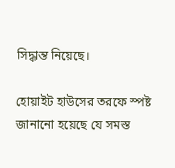সিদ্ধান্ত নিয়েছে।

হোয়াইট হাউসের তরফে স্পষ্ট জানানো হয়েছে যে সমস্ত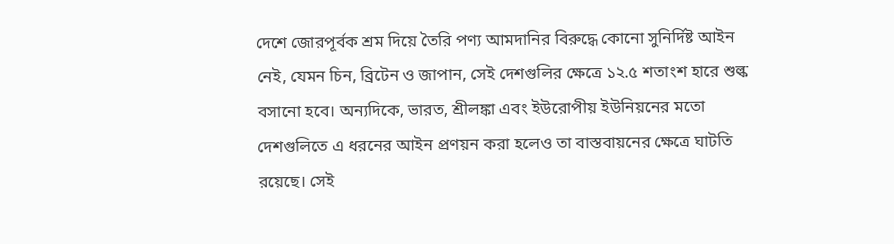দেশে জোরপূর্বক শ্রম দিয়ে তৈরি পণ্য আমদানির বিরুদ্ধে কোনো সুনির্দিষ্ট আইন নেই, যেমন চিন, ব্রিটেন ও জাপান, সেই দেশগুলির ক্ষেত্রে ১২.৫ শতাংশ হারে শুল্ক বসানো হবে। অন্যদিকে, ভারত, শ্রীলঙ্কা এবং ইউরোপীয় ইউনিয়নের মতো দেশগুলিতে এ ধরনের আইন প্রণয়ন করা হলেও তা বাস্তবায়নের ক্ষেত্রে ঘাটতি রয়েছে। সেই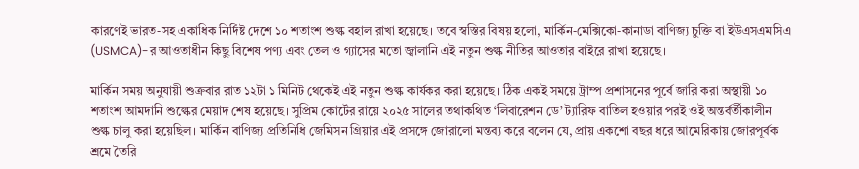কারণেই ভারত-সহ একাধিক নির্দিষ্ট দেশে ১০ শতাংশ শুল্ক বহাল রাখা হয়েছে। তবে স্বস্তির বিষয় হলো, মার্কিন-মেক্সিকো-কানাডা বাণিজ্য চুক্তি বা ইউএসএমসিএ (USMCA)-র আওতাধীন কিছু বিশেষ পণ্য এবং তেল ও গ্যাসের মতো জ্বালানি এই নতুন শুল্ক নীতির আওতার বাইরে রাখা হয়েছে।

মার্কিন সময় অনুযায়ী শুক্রবার রাত ১২টা ১ মিনিট থেকেই এই নতুন শুল্ক কার্যকর করা হয়েছে। ঠিক একই সময়ে ট্রাম্প প্রশাসনের পূর্বে জারি করা অস্থায়ী ১০ শতাংশ আমদানি শুল্কের মেয়াদ শেষ হয়েছে। সুপ্রিম কোর্টের রায়ে ২০২৫ সালের তথাকথিত ‘লিবারেশন ডে’ ট্যারিফ বাতিল হওয়ার পরই ওই অন্তর্বর্তীকালীন শুল্ক চালু করা হয়েছিল। মার্কিন বাণিজ্য প্রতিনিধি জেমিসন গ্রিয়ার এই প্রসঙ্গে জোরালো মন্তব্য করে বলেন যে, প্রায় একশো বছর ধরে আমেরিকায় জোরপূর্বক শ্রমে তৈরি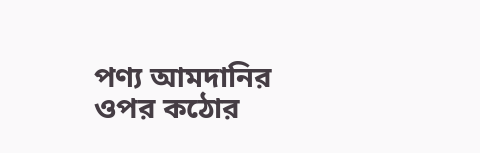পণ্য আমদানির ওপর কঠোর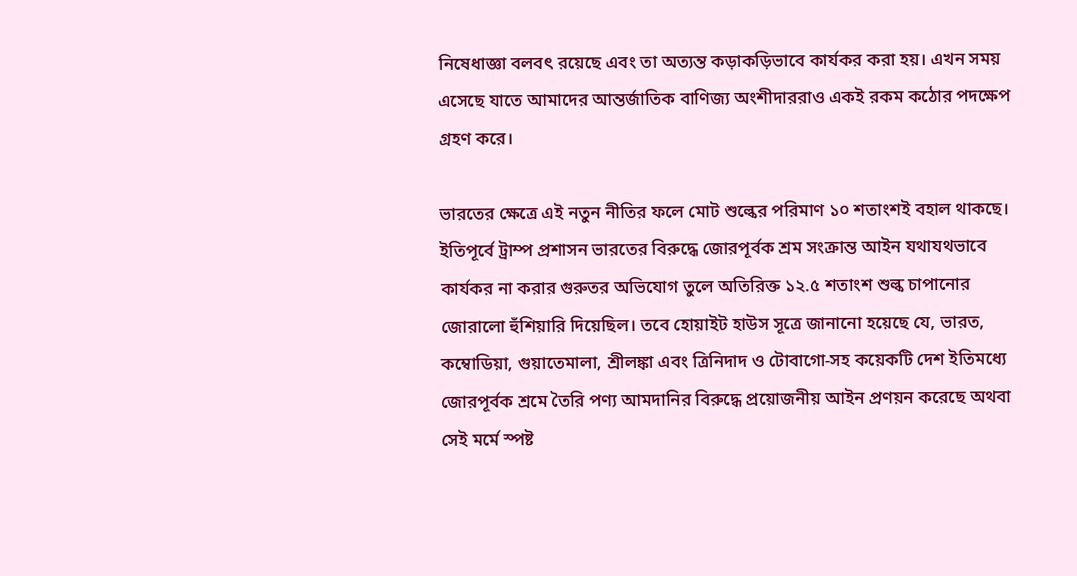নিষেধাজ্ঞা বলবৎ রয়েছে এবং তা অত্যন্ত কড়াকড়িভাবে কার্যকর করা হয়। এখন সময় এসেছে যাতে আমাদের আন্তর্জাতিক বাণিজ্য অংশীদাররাও একই রকম কঠোর পদক্ষেপ গ্রহণ করে।

ভারতের ক্ষেত্রে এই নতুন নীতির ফলে মোট শুল্কের পরিমাণ ১০ শতাংশই বহাল থাকছে। ইতিপূর্বে ট্রাম্প প্রশাসন ভারতের বিরুদ্ধে জোরপূর্বক শ্রম সংক্রান্ত আইন যথাযথভাবে কার্যকর না করার গুরুতর অভিযোগ তুলে অতিরিক্ত ১২.৫ শতাংশ শুল্ক চাপানোর জোরালো হুঁশিয়ারি দিয়েছিল। তবে হোয়াইট হাউস সূত্রে জানানো হয়েছে যে, ভারত, কম্বোডিয়া, গুয়াতেমালা, শ্রীলঙ্কা এবং ত্রিনিদাদ ও টোবাগো-সহ কয়েকটি দেশ ইতিমধ্যে জোরপূর্বক শ্রমে তৈরি পণ্য আমদানির বিরুদ্ধে প্রয়োজনীয় আইন প্রণয়ন করেছে অথবা সেই মর্মে স্পষ্ট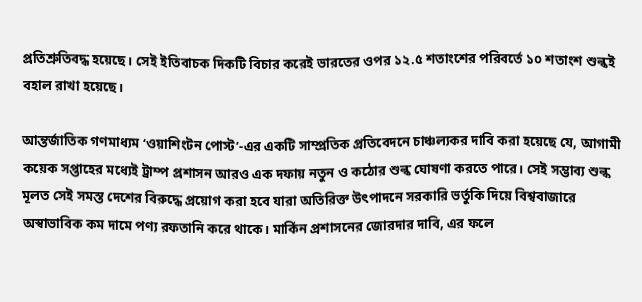প্রতিশ্রুতিবদ্ধ হয়েছে। সেই ইতিবাচক দিকটি বিচার করেই ভারতের ওপর ১২.৫ শতাংশের পরিবর্তে ১০ শতাংশ শুল্কই বহাল রাখা হয়েছে।

আন্তর্জাতিক গণমাধ্যম ‘ওয়াশিংটন পোস্ট’-এর একটি সাম্প্রতিক প্রতিবেদনে চাঞ্চল্যকর দাবি করা হয়েছে যে, আগামী কয়েক সপ্তাহের মধ্যেই ট্রাম্প প্রশাসন আরও এক দফায় নতুন ও কঠোর শুল্ক ঘোষণা করতে পারে। সেই সম্ভাব্য শুল্ক মূলত সেই সমস্ত দেশের বিরুদ্ধে প্রয়োগ করা হবে যারা অতিরিক্ত উৎপাদনে সরকারি ভর্তুকি দিয়ে বিশ্ববাজারে অস্বাভাবিক কম দামে পণ্য রফতানি করে থাকে। মার্কিন প্রশাসনের জোরদার দাবি, এর ফলে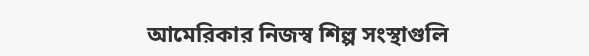আমেরিকার নিজস্ব শিল্প সংস্থাগুলি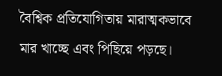বৈশ্বিক প্রতিযোগিতায় মারাত্মকভাবে মার খাচ্ছে এবং পিছিয়ে পড়ছে।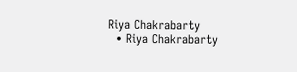Riya Chakrabarty
  • Riya Chakrabarty